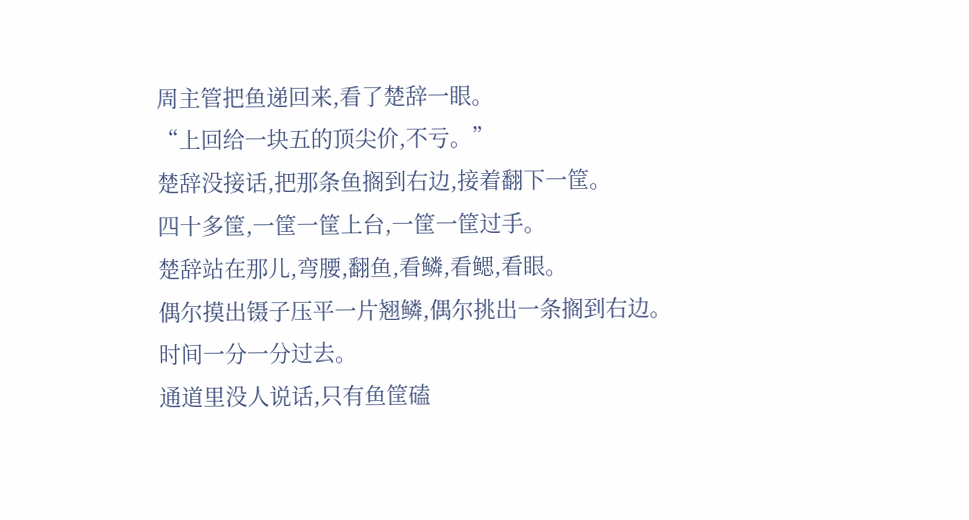周主管把鱼递回来,看了楚辞一眼。
“上回给一块五的顶尖价,不亏。”
楚辞没接话,把那条鱼搁到右边,接着翻下一筐。
四十多筐,一筐一筐上台,一筐一筐过手。
楚辞站在那儿,弯腰,翻鱼,看鳞,看鳃,看眼。
偶尔摸出镊子压平一片翘鳞,偶尔挑出一条搁到右边。
时间一分一分过去。
通道里没人说话,只有鱼筐磕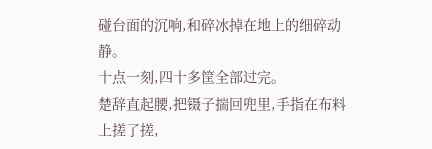碰台面的沉响,和碎冰掉在地上的细碎动静。
十点一刻,四十多筐全部过完。
楚辞直起腰,把镊子揣回兜里,手指在布料上搓了搓,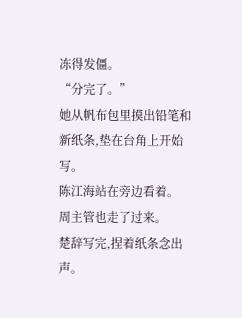冻得发僵。
“分完了。”
她从帆布包里摸出铅笔和新纸条,垫在台角上开始写。
陈江海站在旁边看着。
周主管也走了过来。
楚辞写完,捏着纸条念出声。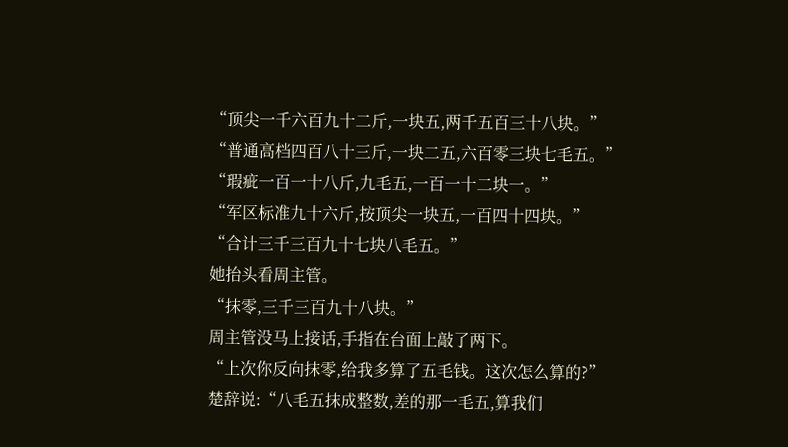“顶尖一千六百九十二斤,一块五,两千五百三十八块。”
“普通高档四百八十三斤,一块二五,六百零三块七毛五。”
“瑕疵一百一十八斤,九毛五,一百一十二块一。”
“军区标准九十六斤,按顶尖一块五,一百四十四块。”
“合计三千三百九十七块八毛五。”
她抬头看周主管。
“抹零,三千三百九十八块。”
周主管没马上接话,手指在台面上敲了两下。
“上次你反向抹零,给我多算了五毛钱。这次怎么算的?”
楚辞说:“八毛五抹成整数,差的那一毛五,算我们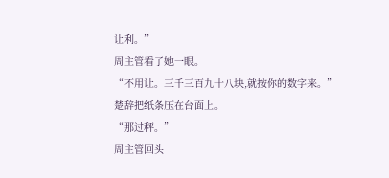让利。”
周主管看了她一眼。
“不用让。三千三百九十八块,就按你的数字来。”
楚辞把纸条压在台面上。
“那过秤。”
周主管回头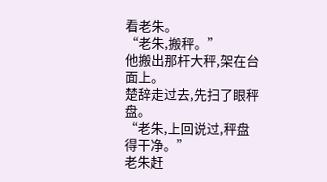看老朱。
“老朱,搬秤。”
他搬出那杆大秤,架在台面上。
楚辞走过去,先扫了眼秤盘。
“老朱,上回说过,秤盘得干净。”
老朱赶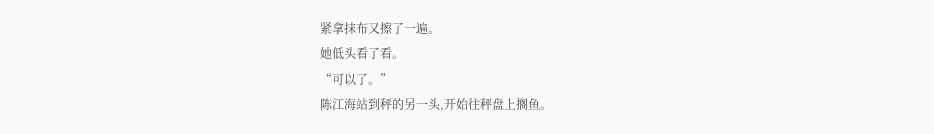紧拿抹布又擦了一遍。
她低头看了看。
“可以了。”
陈江海站到秤的另一头,开始往秤盘上搁鱼。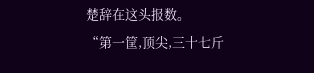楚辞在这头报数。
“第一筐,顶尖,三十七斤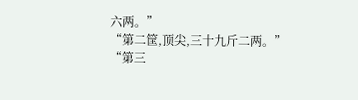六两。”
“第二筐,顶尖,三十九斤二两。”
“第三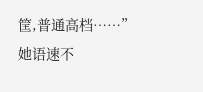筐,普通高档……”
她语速不